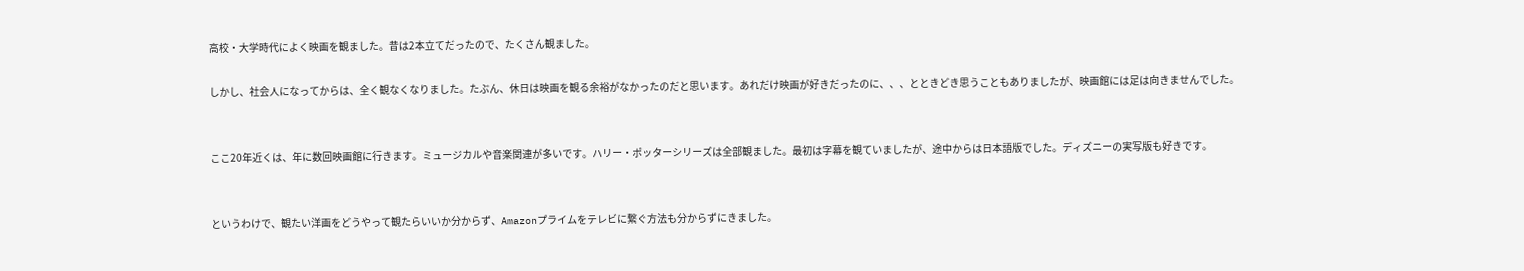高校・大学時代によく映画を観ました。昔は2本立てだったので、たくさん観ました。

しかし、社会人になってからは、全く観なくなりました。たぶん、休日は映画を観る余裕がなかったのだと思います。あれだけ映画が好きだったのに、、、とときどき思うこともありましたが、映画館には足は向きませんでした。


ここ20年近くは、年に数回映画館に行きます。ミュージカルや音楽関連が多いです。ハリー・ポッターシリーズは全部観ました。最初は字幕を観ていましたが、途中からは日本語版でした。ディズニーの実写版も好きです。


というわけで、観たい洋画をどうやって観たらいいか分からず、Amazonプライムをテレビに繋ぐ方法も分からずにきました。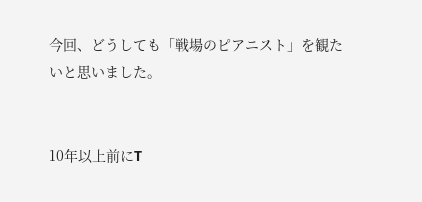今回、どうしても「戦場のピアニスト」を観たいと思いました。


10年以上前にT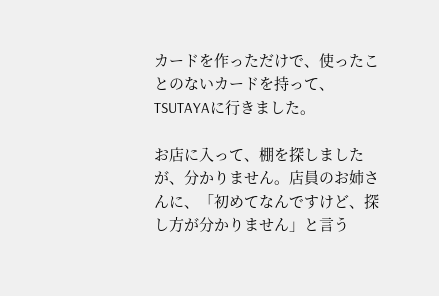カードを作っただけで、使ったことのないカードを持って、TSUTAYAに行きました。

お店に入って、棚を探しましたが、分かりません。店員のお姉さんに、「初めてなんですけど、探し方が分かりません」と言う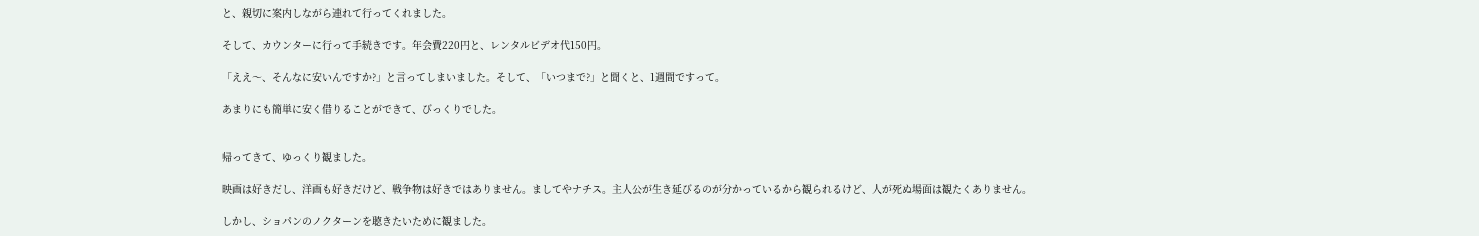と、親切に案内しながら連れて行ってくれました。

そして、カウンターに行って手続きです。年会費220円と、レンタルビデオ代150円。

「ええ〜、そんなに安いんですか?」と言ってしまいました。そして、「いつまで?」と聞くと、1週間ですって。

あまりにも簡単に安く借りることができて、びっくりでした。


帰ってきて、ゆっくり観ました。

映画は好きだし、洋画も好きだけど、戦争物は好きではありません。ましてやナチス。主人公が生き延びるのが分かっているから観られるけど、人が死ぬ場面は観たくありません。

しかし、ショパンのノクターンを聴きたいために観ました。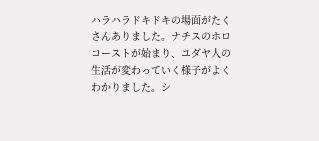ハラハラドキドキの場面がたくさんありました。ナチスのホロコーストが始まり、ユダヤ人の生活が変わっていく様子がよくわかりました。シ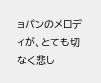ョパンのメロディが、とても切なく悲し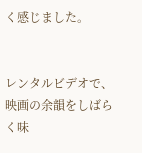く感じました。


レンタルビデオで、映画の余韻をしばらく味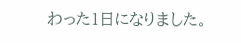わった1日になりました。